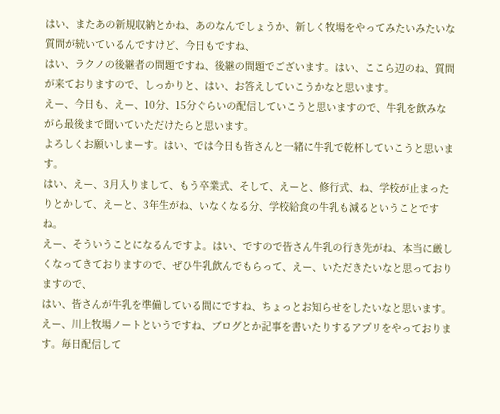はい、またあの新規収納とかね、あのなんでしょうか、新しく牧場をやってみたいみたいな質問が続いているんですけど、今日もですね、
はい、ラクノの後継者の問題ですね、後継の問題でございます。はい、ここら辺のね、質問が来ておりますので、しっかりと、はい、お答えしていこうかなと思います。
えー、今日も、えー、10分、15分ぐらいの配信していこうと思いますので、牛乳を飲みながら最後まで聞いていただけたらと思います。
よろしくお願いしまーす。はい、では今日も皆さんと一緒に牛乳で乾杯していこうと思います。
はい、えー、3月入りまして、もう卒業式、そして、えーと、修行式、ね、学校が止まったりとかして、えーと、3年生がね、いなくなる分、学校給食の牛乳も減るということですね。
えー、そういうことになるんですよ。はい、ですので皆さん牛乳の行き先がね、本当に厳しくなってきておりますので、ぜひ牛乳飲んでもらって、えー、いただきたいなと思っておりますので、
はい、皆さんが牛乳を準備している間にですね、ちょっとお知らせをしたいなと思います。
えー、川上牧場ノートというですね、ブログとか記事を書いたりするアプリをやっております。毎日配信して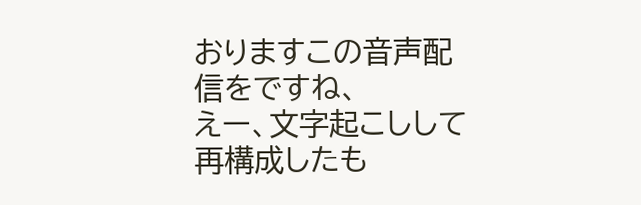おりますこの音声配信をですね、
えー、文字起こしして再構成したも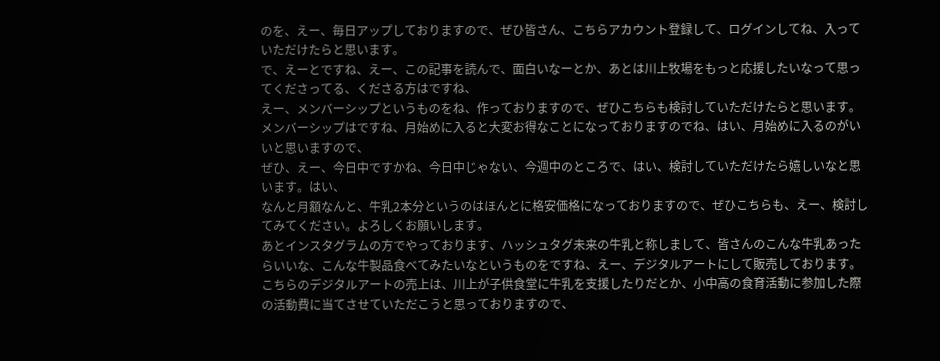のを、えー、毎日アップしておりますので、ぜひ皆さん、こちらアカウント登録して、ログインしてね、入っていただけたらと思います。
で、えーとですね、えー、この記事を読んで、面白いなーとか、あとは川上牧場をもっと応援したいなって思ってくださってる、くださる方はですね、
えー、メンバーシップというものをね、作っておりますので、ぜひこちらも検討していただけたらと思います。
メンバーシップはですね、月始めに入ると大変お得なことになっておりますのでね、はい、月始めに入るのがいいと思いますので、
ぜひ、えー、今日中ですかね、今日中じゃない、今週中のところで、はい、検討していただけたら嬉しいなと思います。はい、
なんと月額なんと、牛乳2本分というのはほんとに格安価格になっておりますので、ぜひこちらも、えー、検討してみてください。よろしくお願いします。
あとインスタグラムの方でやっております、ハッシュタグ未来の牛乳と称しまして、皆さんのこんな牛乳あったらいいな、こんな牛製品食べてみたいなというものをですね、えー、デジタルアートにして販売しております。
こちらのデジタルアートの売上は、川上が子供食堂に牛乳を支援したりだとか、小中高の食育活動に参加した際の活動費に当てさせていただこうと思っておりますので、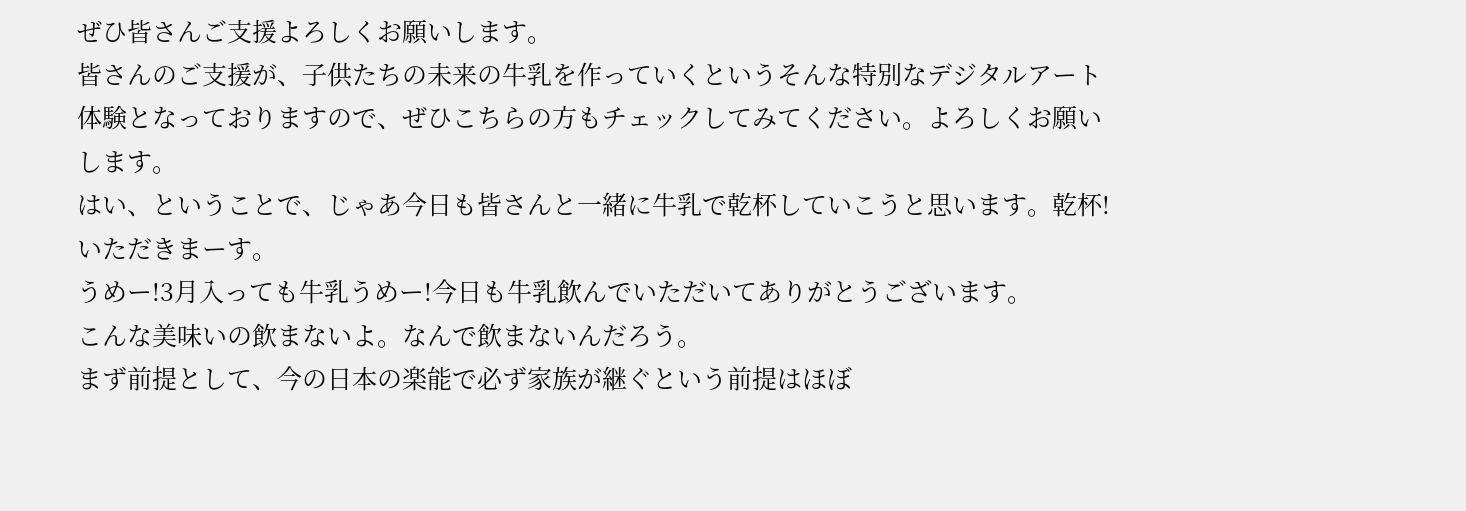ぜひ皆さんご支援よろしくお願いします。
皆さんのご支援が、子供たちの未来の牛乳を作っていくというそんな特別なデジタルアート体験となっておりますので、ぜひこちらの方もチェックしてみてください。よろしくお願いします。
はい、ということで、じゃあ今日も皆さんと一緒に牛乳で乾杯していこうと思います。乾杯!いただきまーす。
うめー!3月入っても牛乳うめー!今日も牛乳飲んでいただいてありがとうございます。
こんな美味いの飲まないよ。なんで飲まないんだろう。
まず前提として、今の日本の楽能で必ず家族が継ぐという前提はほぼ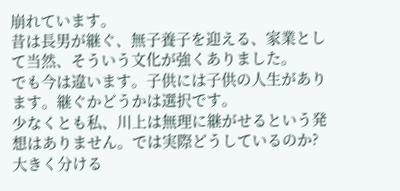崩れています。
昔は長男が継ぐ、無子養子を迎える、家業として当然、そういう文化が強くありました。
でも今は違います。子供には子供の人生があります。継ぐかどうかは選択です。
少なくとも私、川上は無理に継がせるという発想はありません。では実際どうしているのか?
大きく分ける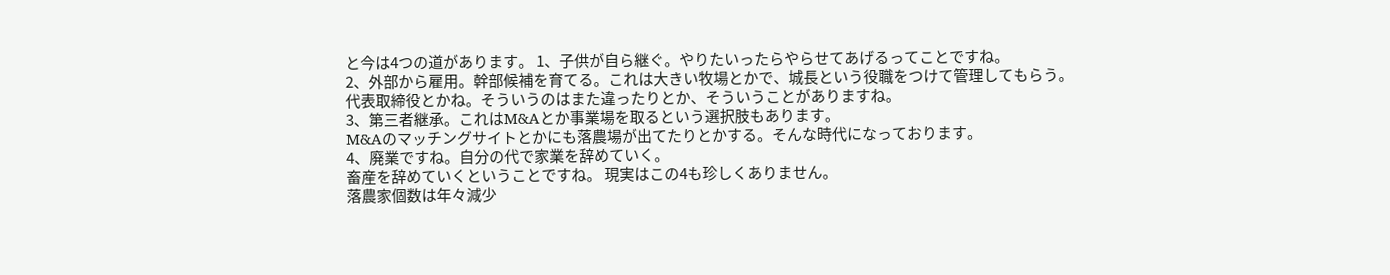と今は4つの道があります。 1、子供が自ら継ぐ。やりたいったらやらせてあげるってことですね。
2、外部から雇用。幹部候補を育てる。これは大きい牧場とかで、城長という役職をつけて管理してもらう。
代表取締役とかね。そういうのはまた違ったりとか、そういうことがありますね。
3、第三者継承。これはM&Aとか事業場を取るという選択肢もあります。
M&Aのマッチングサイトとかにも落農場が出てたりとかする。そんな時代になっております。
4、廃業ですね。自分の代で家業を辞めていく。
畜産を辞めていくということですね。 現実はこの4も珍しくありません。
落農家個数は年々減少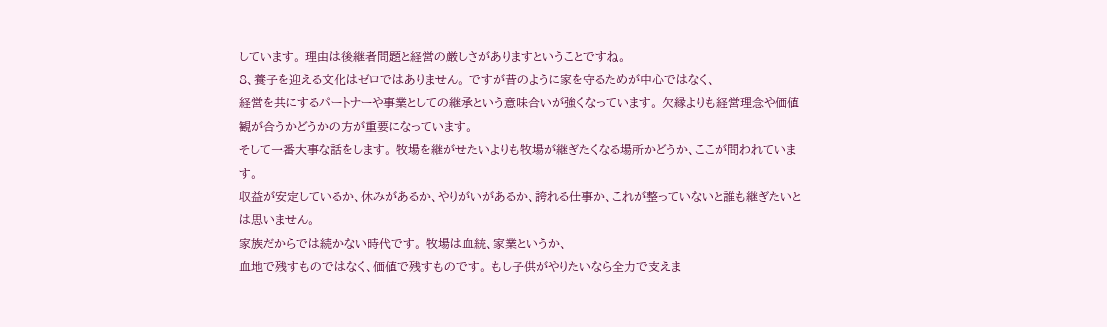しています。 理由は後継者問題と経営の厳しさがありますということですね。
8、養子を迎える文化はゼロではありません。 ですが昔のように家を守るためが中心ではなく、
経営を共にするパートナーや事業としての継承という意味合いが強くなっています。 欠縁よりも経営理念や価値観が合うかどうかの方が重要になっています。
そして一番大事な話をします。 牧場を継がせたいよりも牧場が継ぎたくなる場所かどうか、ここが問われています。
収益が安定しているか、休みがあるか、やりがいがあるか、誇れる仕事か、これが整っていないと誰も継ぎたいとは思いません。
家族だからでは続かない時代です。 牧場は血統、家業というか、
血地で残すものではなく、価値で残すものです。 もし子供がやりたいなら全力で支えま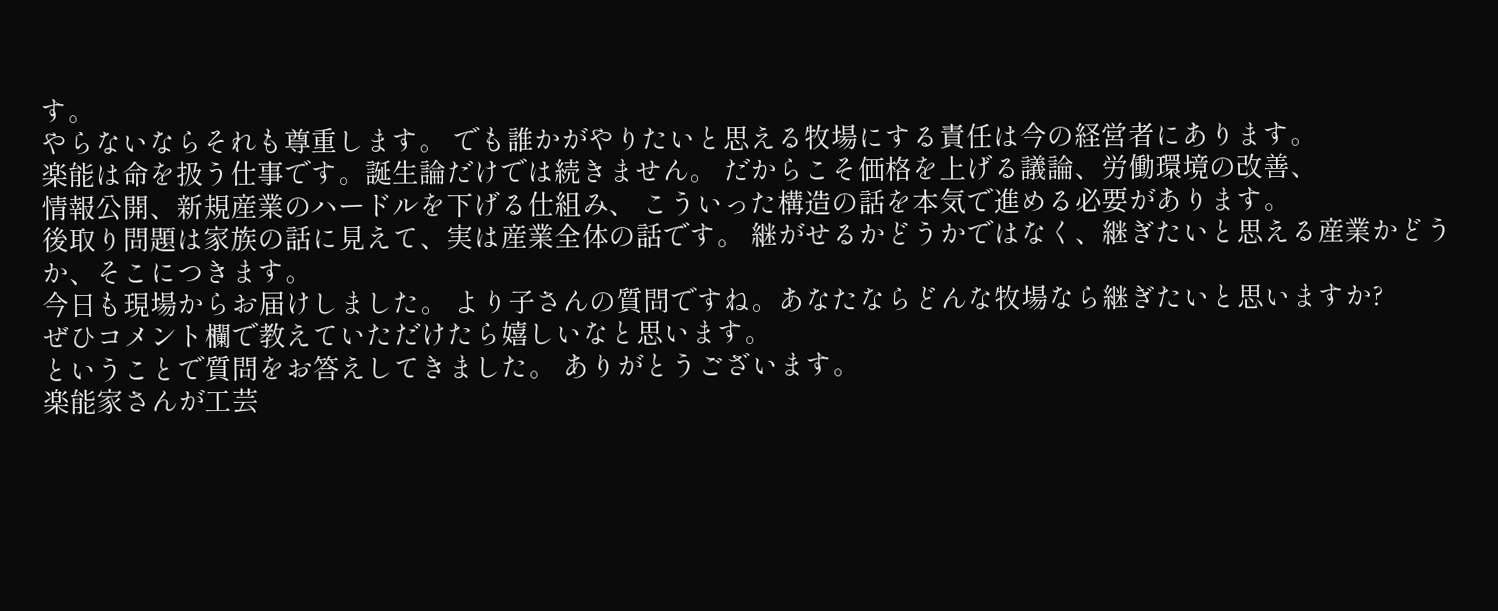す。
やらないならそれも尊重します。 でも誰かがやりたいと思える牧場にする責任は今の経営者にあります。
楽能は命を扱う仕事です。誕生論だけでは続きません。 だからこそ価格を上げる議論、労働環境の改善、
情報公開、新規産業のハードルを下げる仕組み、 こういった構造の話を本気で進める必要があります。
後取り問題は家族の話に見えて、実は産業全体の話です。 継がせるかどうかではなく、継ぎたいと思える産業かどうか、そこにつきます。
今日も現場からお届けしました。 より子さんの質問ですね。あなたならどんな牧場なら継ぎたいと思いますか?
ぜひコメント欄で教えていただけたら嬉しいなと思います。
ということで質問をお答えしてきました。 ありがとうございます。
楽能家さんが工芸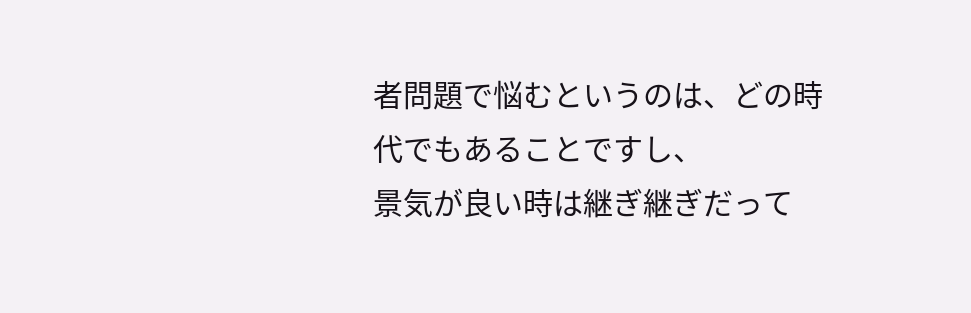者問題で悩むというのは、どの時代でもあることですし、
景気が良い時は継ぎ継ぎだって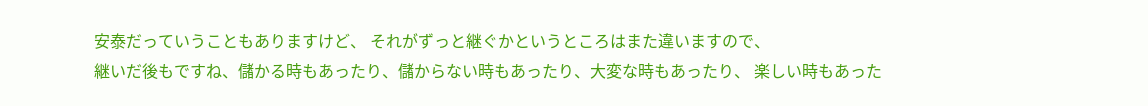安泰だっていうこともありますけど、 それがずっと継ぐかというところはまた違いますので、
継いだ後もですね、儲かる時もあったり、儲からない時もあったり、大変な時もあったり、 楽しい時もあった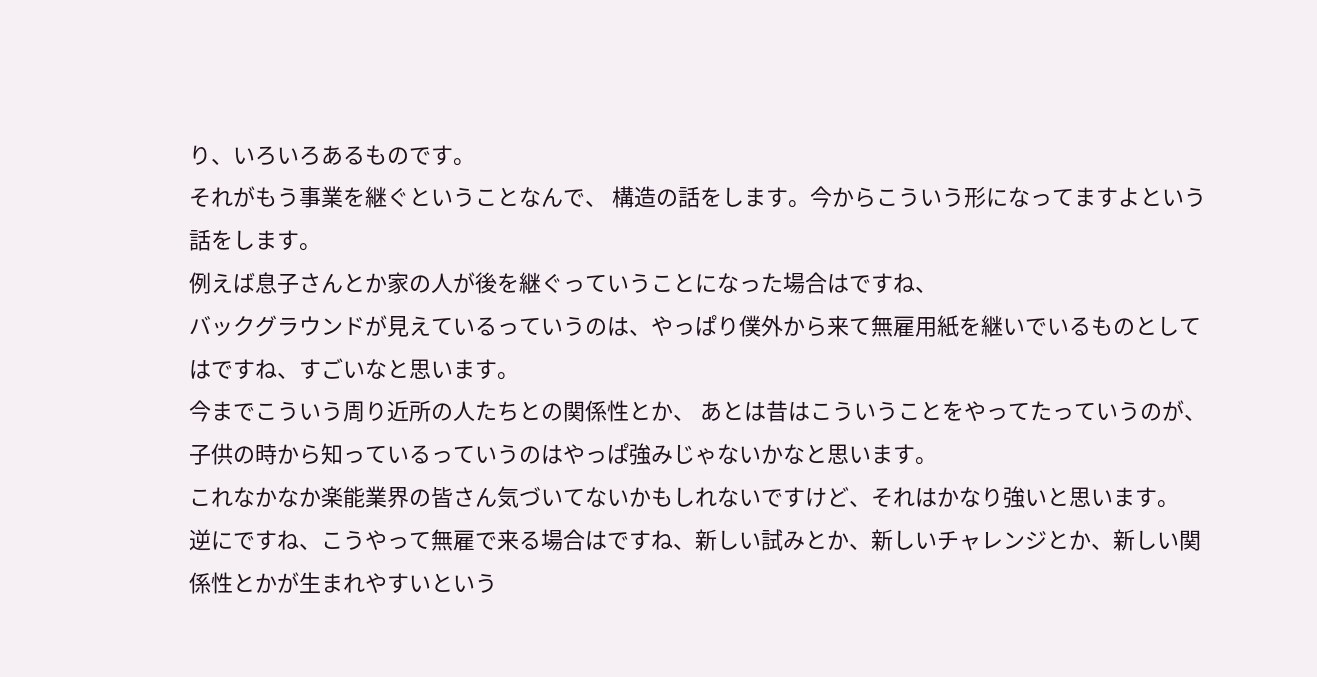り、いろいろあるものです。
それがもう事業を継ぐということなんで、 構造の話をします。今からこういう形になってますよという話をします。
例えば息子さんとか家の人が後を継ぐっていうことになった場合はですね、
バックグラウンドが見えているっていうのは、やっぱり僕外から来て無雇用紙を継いでいるものとしてはですね、すごいなと思います。
今までこういう周り近所の人たちとの関係性とか、 あとは昔はこういうことをやってたっていうのが、子供の時から知っているっていうのはやっぱ強みじゃないかなと思います。
これなかなか楽能業界の皆さん気づいてないかもしれないですけど、それはかなり強いと思います。
逆にですね、こうやって無雇で来る場合はですね、新しい試みとか、新しいチャレンジとか、新しい関係性とかが生まれやすいという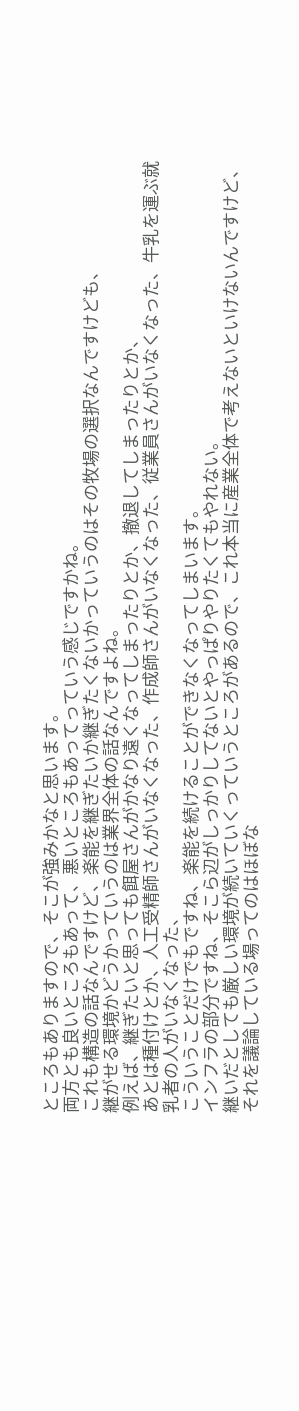ところもありますので、そこが強みかなと思います。
両方とも良いところもあって、悪いところもあってっていう感じですかね。
これも構造の話なんですけど、楽能を継ぎたいか継ぎたくないかっていうのはその牧場の選択なんですけども、
継がせる環境かどうかっていうのは業界全体の話なんですよね。
例えば、継ぎたいと思っても餌屋さんがかなり遠くなってしまったりとか、撤退してしまったりとか、
あとは種付けとか、人工受精師さんがいなくなった、作成師さんがいなくなった、従業員さんがいなくなった、牛乳を運ぶ就乳者の人がいなくなった、
こういうことだけでもですね、楽能を続けることができなくなってしまいます。
インフラの部分ですね、そこら辺がしっかりしてないとやっぱりやりたくてもやれない。
継いだとしても厳しい環境が続いていくっていうところがあるので、これ本当に産業全体で考えないといけないんですけど、
それを議論している場ってのはほぼな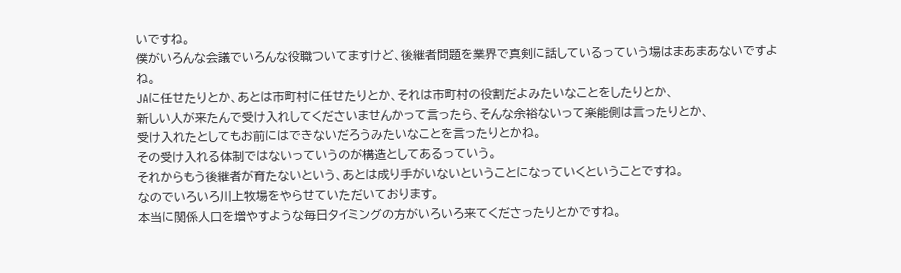いですね。
僕がいろんな会議でいろんな役職ついてますけど、後継者問題を業界で真剣に話しているっていう場はまあまあないですよね。
JAに任せたりとか、あとは市町村に任せたりとか、それは市町村の役割だよみたいなことをしたりとか、
新しい人が来たんで受け入れしてくださいませんかって言ったら、そんな余裕ないって楽能側は言ったりとか、
受け入れたとしてもお前にはできないだろうみたいなことを言ったりとかね。
その受け入れる体制ではないっていうのが構造としてあるっていう。
それからもう後継者が育たないという、あとは成り手がいないということになっていくということですね。
なのでいろいろ川上牧場をやらせていただいております。
本当に関係人口を増やすような毎日タイミングの方がいろいろ来てくださったりとかですね。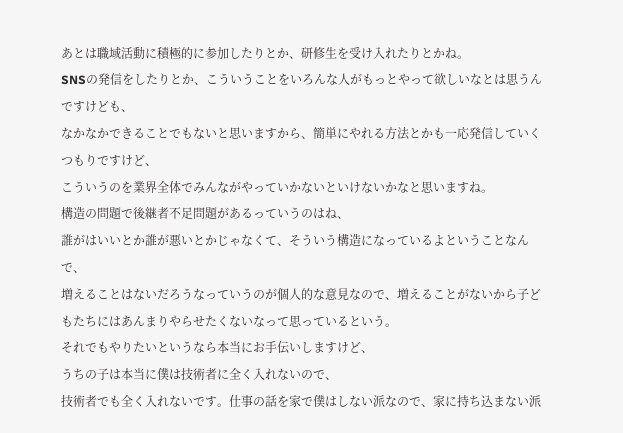あとは職域活動に積極的に参加したりとか、研修生を受け入れたりとかね。
SNSの発信をしたりとか、こういうことをいろんな人がもっとやって欲しいなとは思うんですけども、
なかなかできることでもないと思いますから、簡単にやれる方法とかも一応発信していくつもりですけど、
こういうのを業界全体でみんながやっていかないといけないかなと思いますね。
構造の問題で後継者不足問題があるっていうのはね、
誰がはいいとか誰が悪いとかじゃなくて、そういう構造になっているよということなんで、
増えることはないだろうなっていうのが個人的な意見なので、増えることがないから子どもたちにはあんまりやらせたくないなって思っているという。
それでもやりたいというなら本当にお手伝いしますけど、
うちの子は本当に僕は技術者に全く入れないので、
技術者でも全く入れないです。仕事の話を家で僕はしない派なので、家に持ち込まない派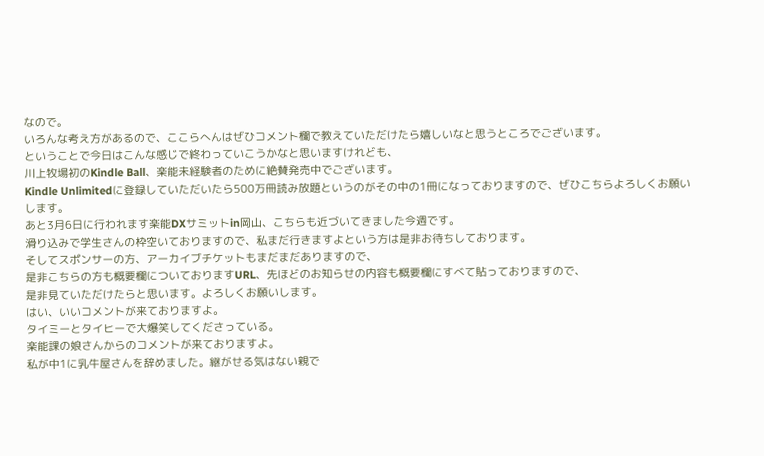なので。
いろんな考え方があるので、ここらへんはぜひコメント欄で教えていただけたら嬉しいなと思うところでございます。
ということで今日はこんな感じで終わっていこうかなと思いますけれども、
川上牧場初のKindle Ball、楽能未経験者のために絶賛発売中でございます。
Kindle Unlimitedに登録していただいたら500万冊読み放題というのがその中の1冊になっておりますので、ぜひこちらよろしくお願いします。
あと3月6日に行われます楽能DXサミットin岡山、こちらも近づいてきました今週です。
滑り込みで学生さんの枠空いておりますので、私まだ行きますよという方は是非お待ちしております。
そしてスポンサーの方、アーカイブチケットもまだまだありますので、
是非こちらの方も概要欄についておりますURL、先ほどのお知らせの内容も概要欄にすべて貼っておりますので、
是非見ていただけたらと思います。よろしくお願いします。
はい、いいコメントが来ておりますよ。
タイミーとタイヒーで大爆笑してくださっている。
楽能課の娘さんからのコメントが来ておりますよ。
私が中1に乳牛屋さんを辞めました。継がせる気はない親で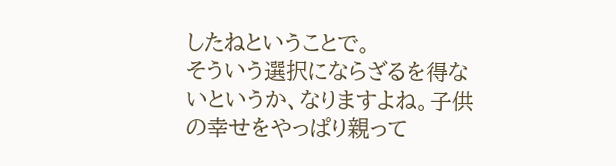したねということで。
そういう選択にならざるを得ないというか、なりますよね。子供の幸せをやっぱり親って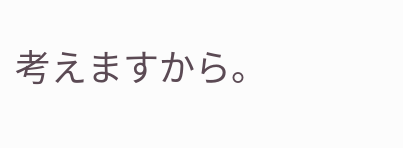考えますから。